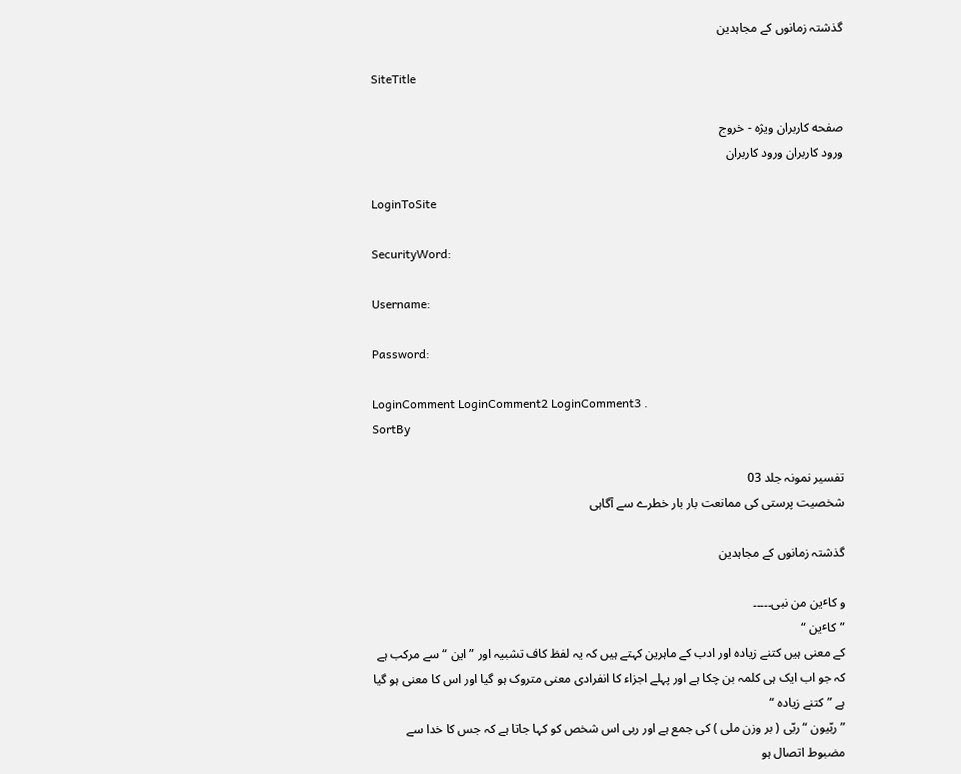گذشتہ زمانوں کے مجاہدین

SiteTitle

صفحه کاربران ویژه - خروج
ورود کاربران ورود کاربران

LoginToSite

SecurityWord:

Username:

Password:

LoginComment LoginComment2 LoginComment3 .
SortBy

تفسیر نمونہ جلد 03
شخصیت پرستی کی ممانعت بار بار خطرے سے آگاہی

گذشتہ زمانوں کے مجاہدین

و کاٴین من نبی۔۔۔۔۔
”کاٴین “
کے معنی ہیں کتنے زیادہ اور ادب کے ماہرین کہتے ہیں کہ یہ لفظ کاف تشبیہ اور ” این “ سے مرکب ہے کہ جو اب ایک ہی کلمہ بن چکا ہے اور پہلے اجزاء کا انفرادی معنی متروک ہو گیا اور اس کا معنی ہو گیا ہے ” کتنے زیادہ “
”ربّیون “ ربّی ( بر وزن ملی ) کی جمع ہے اور ربی اس شخص کو کہا جاتا ہے کہ جس کا خدا سے مضبوط اتصال ہو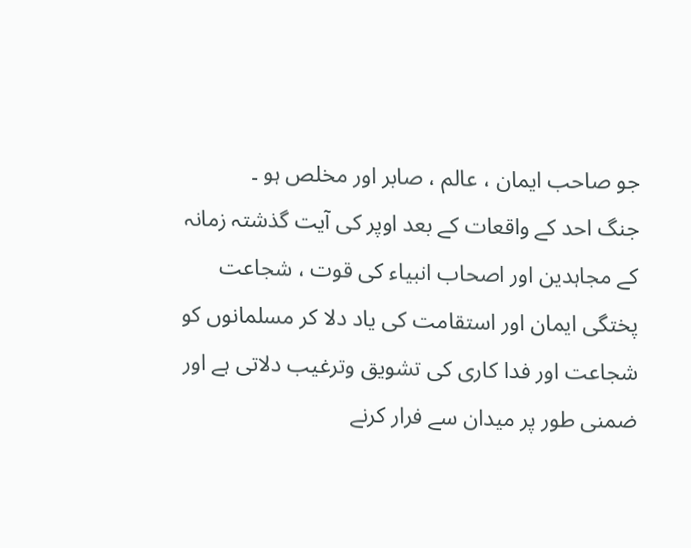جو صاحب ایمان ، عالم ، صابر اور مخلص ہو ۔
جنگ احد کے واقعات کے بعد اوپر کی آیت گذشتہ زمانہ کے مجاہدین اور اصحاب انبیاء کی قوت ، شجاعت پختگی ایمان اور استقامت کی یاد دلا کر مسلمانوں کو شجاعت اور فدا کاری کی تشویق وترغیب دلاتی ہے اور ضمنی طور پر میدان سے فرار کرنے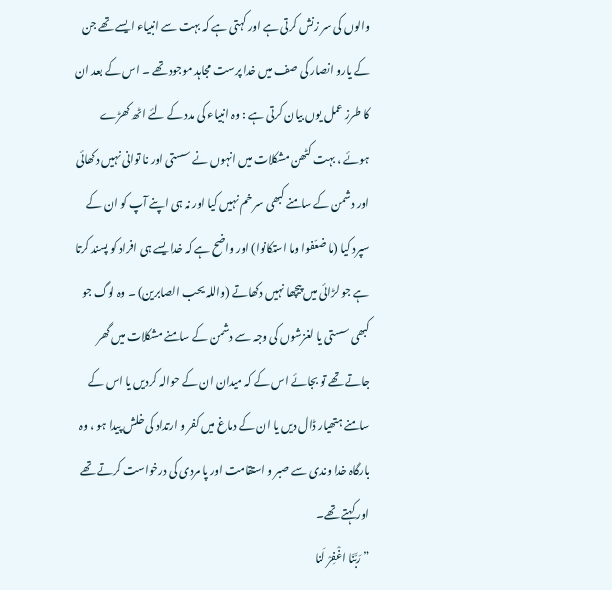والوں کی سر زنش کرتی ہے اور کہتی ہے کہ بہت سے انبیاء ایسے تھے جن کے یارو انصار کی صف میں خدا پرست مجاہد موجود تھے ۔ اس کے بعد ان کا طرز عمل یوں بیان کرتی ہے : وہ انبیاء کی مدد کے لئے اٹھ کھڑے ہوئے ، بہت کٹھن مشکلات میں انہوں نے سستی اور نا توانی نہیں دکھائی اور دشمن کے سامنے کبھی سر خم نہیں کیا اور نہ ہی اپنے آپ کو ان کے سپرد کیا (ما ضعّفوا وما استکانوا) اور واضح ہے کہ خدا یسے ہی افراد کو پسند کرتا ہے جو لڑائی میں پیچھا نہیں دکھاتے (واللہ یحب الصابرین) ۔ وہ لوگ جو کبھی سستی یا لغزشوں کی وجہ سے دشمن کے سامنے مشکلات میں گھر جاتے تھے تو بجائے اس کے کہ میدان ان کے حوالہ کردیں یا اس کے سامنے ہتھیار ڈال دیں یا ان کے دماغ میں کفر و ارتداد کی خلش پیدا ہو ، وہ بارگاہ خدا وندی سے صبر و استقامت اور پا مردی کی درخواست کرتے تھے اور کہتے تھے۔
” رَبَّنَا اغْفِرْ لَنا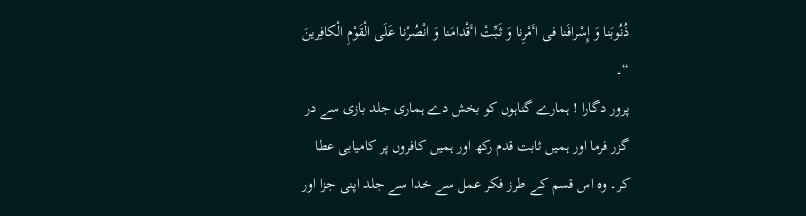ذُنُوبَنا وَ إِسْرافَنا فی اٴَمْرِنا وَ ثَبِّتْ اٴَقْدامَنا وَ انْصُرْنا عَلَی الْقَوْمِ الْکافِرینَ “۔
پرور دگارا ! ہمارے گناہوں کو بخش دے ہماری جلد بازی سے در گزر فرما اور ہمیں ثابت قدم رکھ اور ہمیں کافروں پر کامیابی عطا کر۔ وہ اس قسم کے طرز فکر عمل سے خدا سے جلد اپنی جزا اور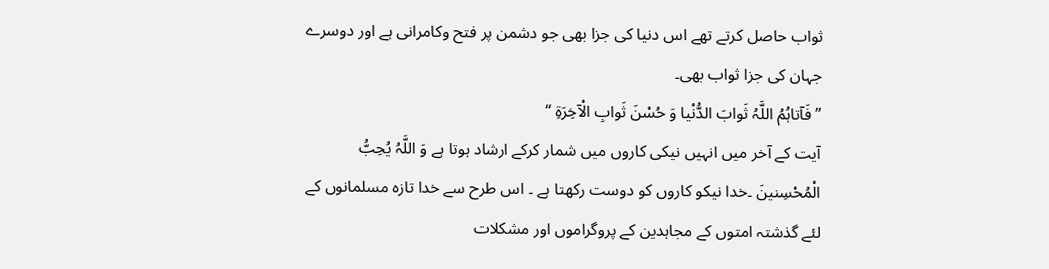ثواب حاصل کرتے تھے اس دنیا کی جزا بھی جو دشمن پر فتح وکامرانی ہے اور دوسرے جہان کی جزا ثواب بھی۔
” فَآتاہُمُ اللَّہُ ثَوابَ الدُّنْیا وَ حُسْنَ ثَوابِ الْآخِرَةِ “
آیت کے آخر میں انہیں نیکی کاروں میں شمار کرکے ارشاد ہوتا ہے وَ اللَّہُ یُحِبُّ الْمُحْسِنینَ ۔خدا نیکو کاروں کو دوست رکھتا ہے ۔ اس طرح سے خدا تازہ مسلمانوں کے لئے گذشتہ امتوں کے مجاہدین کے پروگراموں اور مشکلات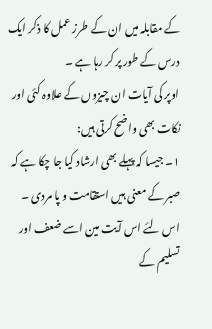کے مقابلہ میں ان کے طرز عمل کا ذکر ایک درس کے طور پر کر رہا ہے ۔
اوپر کی آیات ان چیزوں کے علاوہ کئی اور نکات بھی واضح کرتی ہیں:
۱۔ جیسا کہ پہلے بھی ارشاد کیا جا چکا ہے کہ صبر کے معنی ہیں استقامت و پا مردی ۔ اس لئے اس آیت مین اسے ضعف اور تسلیم کے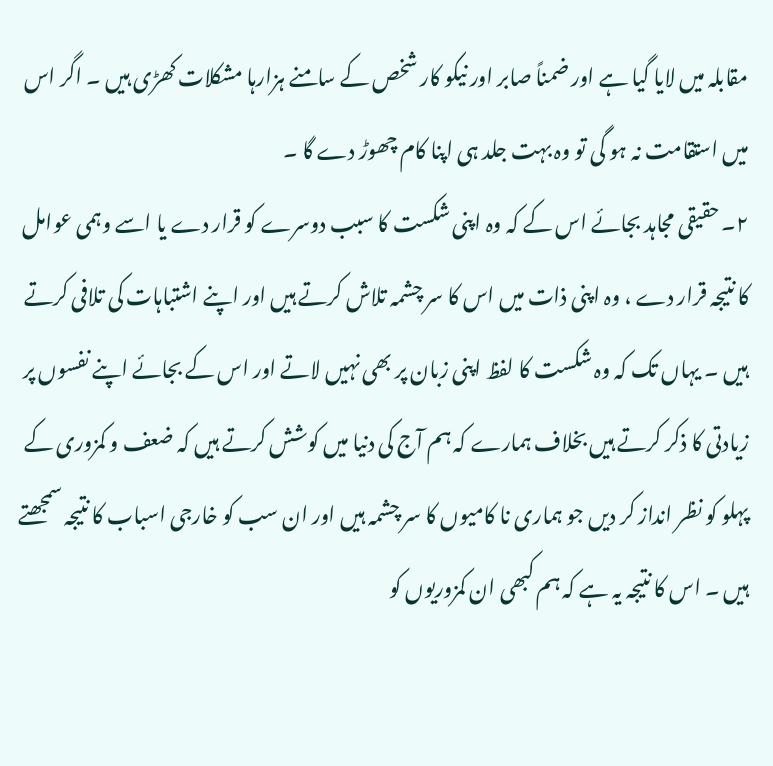مقابلہ میں لایا گیا ہے اور ضمناً صابر اور نیکو کار شخص کے سامنے ہزارہا مشکلات کھڑی ہیں ۔ اگر اس میں استقامت نہ ہو گی تو وہ بہت جلد ہی اپنا کام چھوڑ دے گا ۔
۲۔ حقیقی مجاہد بجائے اس کے کہ وہ اپنی شکست کا سبب دوسرے کو قرار دے یا اسے وہمی عوامل کا نتیجہ قرار دے ، وہ اپنی ذات میں اس کا سر چشمہ تلاش کرتے ہیں اور اپنے اشتباہات کی تلافی کرتے ہیں ۔ یہاں تک کہ وہ شکست کا لفظ اپنی زبان پر بھی نہیں لاتے اور اس کے بجائے اپنے نفسوں پر زیادتی کا ذکر کرتے ہیں بخلاف ہمارے کہ ہم آج کی دنیا میں کوشش کرتے ہیں کہ ضعف و کمزوری کے پہلو کو نظر انداز کر دیں جو ہماری نا کامیوں کا سر چشمہ ہیں اور ان سب کو خارجی اسباب کا نتیجہ سمجھتے ہیں ۔ اس کا نتیجہ یہ ہے کہ ہم کبھی ان کمزوریوں کو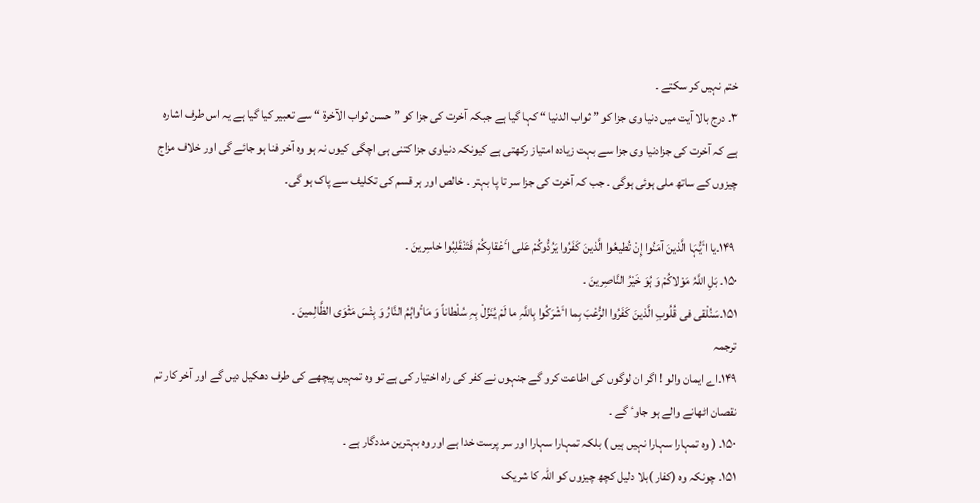ختم نہیں کر سکتے ۔
۳۔ درج بالا آیت میں دنیا وی جزا کو ” ثواب الدنیا “ کہا گیا ہے جبکہ آخرت کی جزا کو ”حسن ثواب الآخرة “ سے تعبیر کیا گیا ہے یہ اس طرف اشارہ ہے کہ آخرت کی جزادنیا وی جزا سے بہت زیادہ امتیاز رکھتی ہے کیونکہ دنیاوی جزا کتنی ہی اچگی کیوں نہ ہو وہ آخر فنا ہو جائے گی اور خلاف مزاج چیزوں کے ساتھ ملی ہوئی ہوگی ۔ جب کہ آخرت کی جزا سر تا پا بہتر ۔ خالص اور ہر قسم کی تکلیف سے پاک ہو گی۔

 ۱۴۹۔یا اٴَیُّہَا الَّذینَ آمَنُوا إِنْ تُطیعُوا الَّذینَ کَفَرُوا یَرُدُّوکُمْ عَلی اٴَعْقابِکُمْ فَتَنْقَلِبُوا خاسِرینَ ۔
۱۵۰۔ بَلِ اللَّہُ مَوْلاکُمْ وَ ہُوَ خَیْرُ النَّاصِرینَ ۔
۱۵۱۔سَنُلْقی فی قُلُوبِ الَّذینَ کَفَرُوا الرُّعْبَ بِما اٴَشْرَکُوا بِاللَّہِ ما لَمْ یُنَزِّلْ بِہِ سُلْطاناً وَ مَاٴْواہُمُ النَّارُ وَ بِئْسَ مَثْوَی الظَّالِمینَ ۔
ترجمہ
۱۴۹۔اے ایمان والو ! اگر ان لوگوں کی اطاعت کرو گے جنہوں نے کفر کی راہ اختیار کی ہے تو وہ تمہیں پیچھے کی طرف دھکیل دیں گے اور آخر کار تم نقصان اٹھانے والے ہو جاوٴ گے ۔
۱۵۰۔ ( وہ تمہارا سہارا نہیں ہیں ) بلکہ تمہارا سہارا اور سر پرست خدا ہے اور وہ بہترین مددگار ہے ۔
۱۵۱۔ چونکہ وہ (کفار )بلا دلیل کچھ چیزوں کو اللہ کا شریک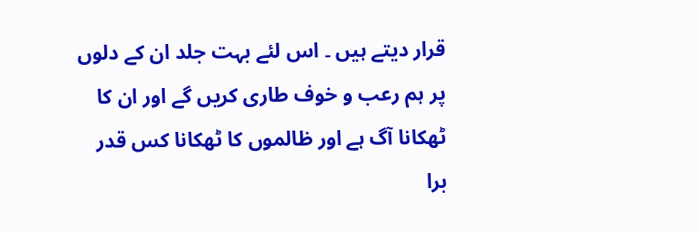قرار دیتے ہیں ۔ اس لئے بہت جلد ان کے دلوں پر ہم رعب و خوف طاری کریں گے اور ان کا ٹھکانا آگ ہے اور ظالموں کا ٹھکانا کس قدر برا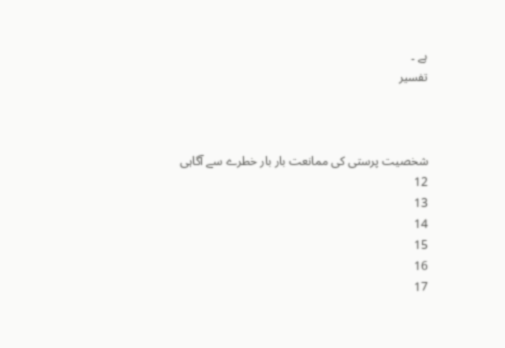ہے ۔
تفسیر



شخصیت پرستی کی ممانعت بار بار خطرے سے آگاہی
12
13
14
15
16
17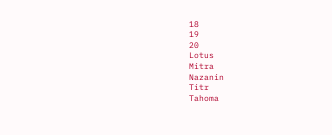18
19
20
Lotus
Mitra
Nazanin
Titr
Tahoma